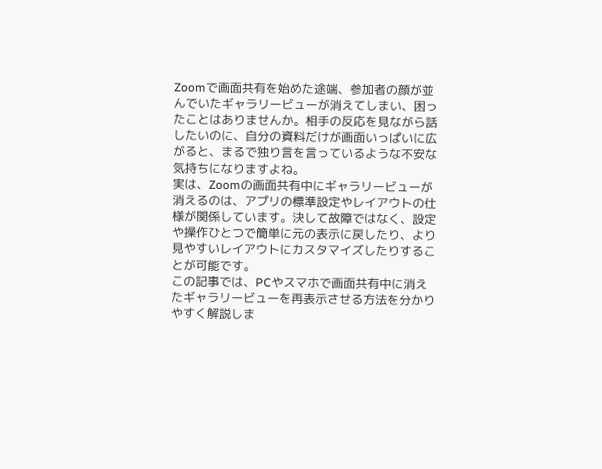Zoomで画面共有を始めた途端、参加者の顔が並んでいたギャラリービューが消えてしまい、困ったことはありませんか。相手の反応を見ながら話したいのに、自分の資料だけが画面いっぱいに広がると、まるで独り言を言っているような不安な気持ちになりますよね。
実は、Zoomの画面共有中にギャラリービューが消えるのは、アプリの標準設定やレイアウトの仕様が関係しています。決して故障ではなく、設定や操作ひとつで簡単に元の表示に戻したり、より見やすいレイアウトにカスタマイズしたりすることが可能です。
この記事では、PCやスマホで画面共有中に消えたギャラリービューを再表示させる方法を分かりやすく解説しま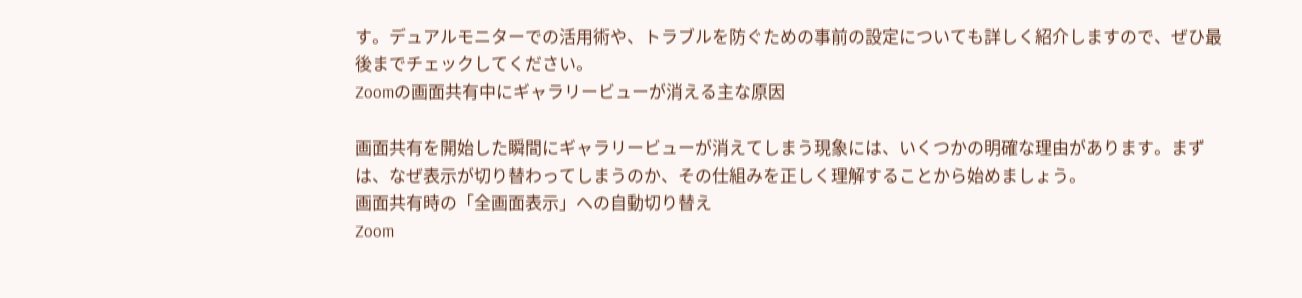す。デュアルモニターでの活用術や、トラブルを防ぐための事前の設定についても詳しく紹介しますので、ぜひ最後までチェックしてください。
Zoomの画面共有中にギャラリービューが消える主な原因

画面共有を開始した瞬間にギャラリービューが消えてしまう現象には、いくつかの明確な理由があります。まずは、なぜ表示が切り替わってしまうのか、その仕組みを正しく理解することから始めましょう。
画面共有時の「全画面表示」への自動切り替え
Zoom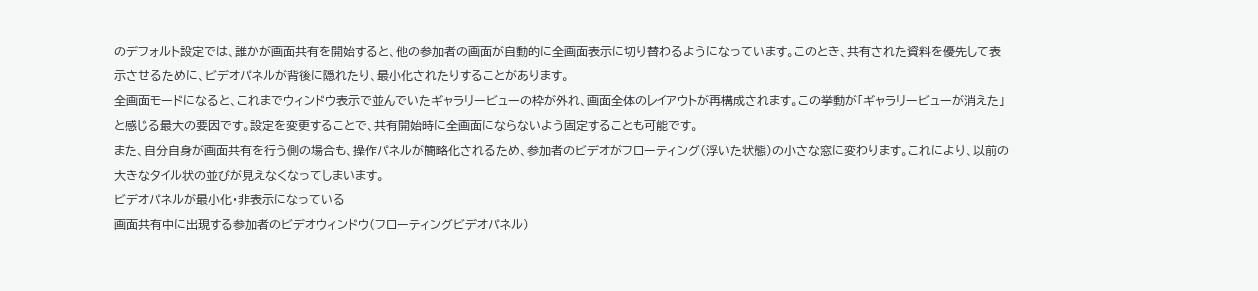のデフォルト設定では、誰かが画面共有を開始すると、他の参加者の画面が自動的に全画面表示に切り替わるようになっています。このとき、共有された資料を優先して表示させるために、ビデオパネルが背後に隠れたり、最小化されたりすることがあります。
全画面モードになると、これまでウィンドウ表示で並んでいたギャラリービューの枠が外れ、画面全体のレイアウトが再構成されます。この挙動が「ギャラリービューが消えた」と感じる最大の要因です。設定を変更することで、共有開始時に全画面にならないよう固定することも可能です。
また、自分自身が画面共有を行う側の場合も、操作パネルが簡略化されるため、参加者のビデオがフローティング(浮いた状態)の小さな窓に変わります。これにより、以前の大きなタイル状の並びが見えなくなってしまいます。
ビデオパネルが最小化・非表示になっている
画面共有中に出現する参加者のビデオウィンドウ(フローティングビデオパネル)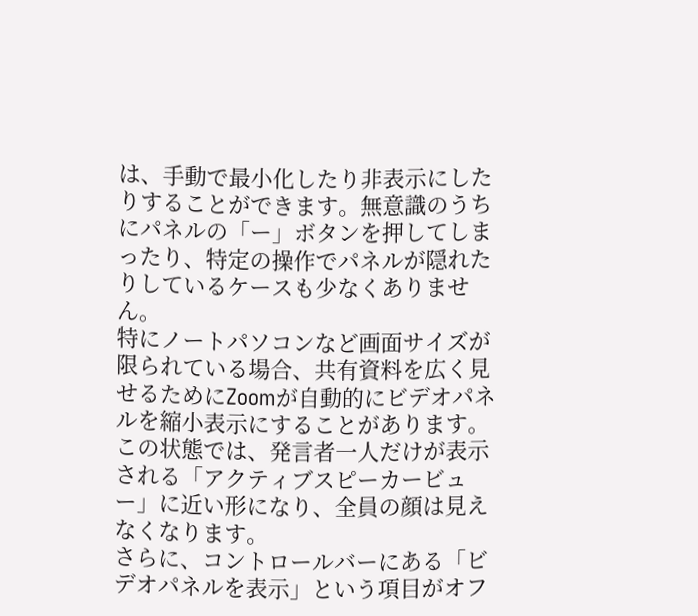は、手動で最小化したり非表示にしたりすることができます。無意識のうちにパネルの「ー」ボタンを押してしまったり、特定の操作でパネルが隠れたりしているケースも少なくありません。
特にノートパソコンなど画面サイズが限られている場合、共有資料を広く見せるためにZoomが自動的にビデオパネルを縮小表示にすることがあります。この状態では、発言者一人だけが表示される「アクティブスピーカービュー」に近い形になり、全員の顔は見えなくなります。
さらに、コントロールバーにある「ビデオパネルを表示」という項目がオフ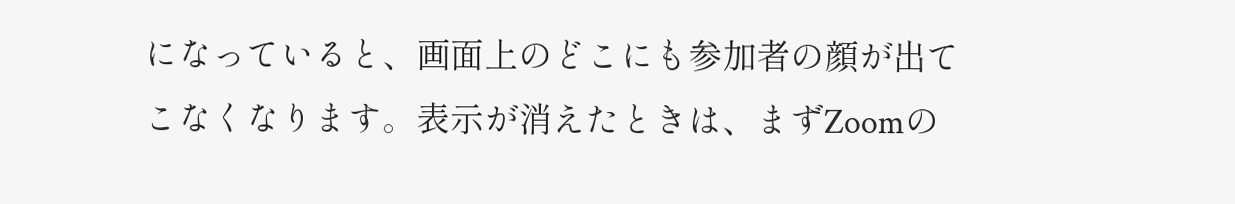になっていると、画面上のどこにも参加者の顔が出てこなくなります。表示が消えたときは、まずZoomの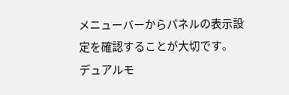メニューバーからパネルの表示設定を確認することが大切です。
デュアルモ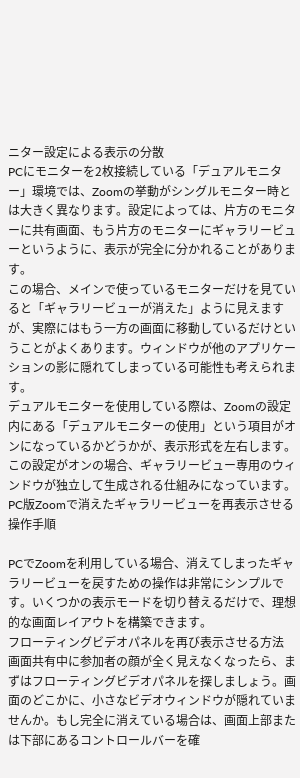ニター設定による表示の分散
PCにモニターを2枚接続している「デュアルモニター」環境では、Zoomの挙動がシングルモニター時とは大きく異なります。設定によっては、片方のモニターに共有画面、もう片方のモニターにギャラリービューというように、表示が完全に分かれることがあります。
この場合、メインで使っているモニターだけを見ていると「ギャラリービューが消えた」ように見えますが、実際にはもう一方の画面に移動しているだけということがよくあります。ウィンドウが他のアプリケーションの影に隠れてしまっている可能性も考えられます。
デュアルモニターを使用している際は、Zoomの設定内にある「デュアルモニターの使用」という項目がオンになっているかどうかが、表示形式を左右します。この設定がオンの場合、ギャラリービュー専用のウィンドウが独立して生成される仕組みになっています。
PC版Zoomで消えたギャラリービューを再表示させる操作手順

PCでZoomを利用している場合、消えてしまったギャラリービューを戻すための操作は非常にシンプルです。いくつかの表示モードを切り替えるだけで、理想的な画面レイアウトを構築できます。
フローティングビデオパネルを再び表示させる方法
画面共有中に参加者の顔が全く見えなくなったら、まずはフローティングビデオパネルを探しましょう。画面のどこかに、小さなビデオウィンドウが隠れていませんか。もし完全に消えている場合は、画面上部または下部にあるコントロールバーを確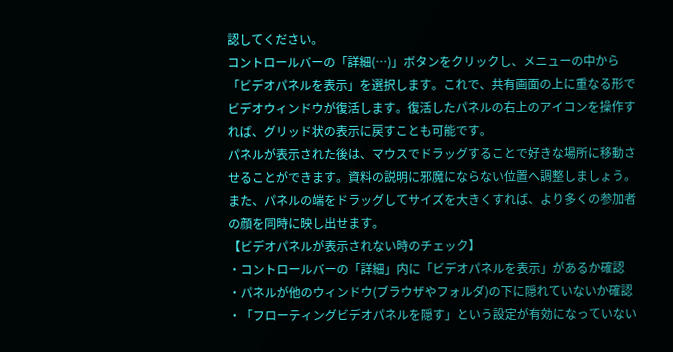認してください。
コントロールバーの「詳細(…)」ボタンをクリックし、メニューの中から「ビデオパネルを表示」を選択します。これで、共有画面の上に重なる形でビデオウィンドウが復活します。復活したパネルの右上のアイコンを操作すれば、グリッド状の表示に戻すことも可能です。
パネルが表示された後は、マウスでドラッグすることで好きな場所に移動させることができます。資料の説明に邪魔にならない位置へ調整しましょう。また、パネルの端をドラッグしてサイズを大きくすれば、より多くの参加者の顔を同時に映し出せます。
【ビデオパネルが表示されない時のチェック】
・コントロールバーの「詳細」内に「ビデオパネルを表示」があるか確認
・パネルが他のウィンドウ(ブラウザやフォルダ)の下に隠れていないか確認
・「フローティングビデオパネルを隠す」という設定が有効になっていない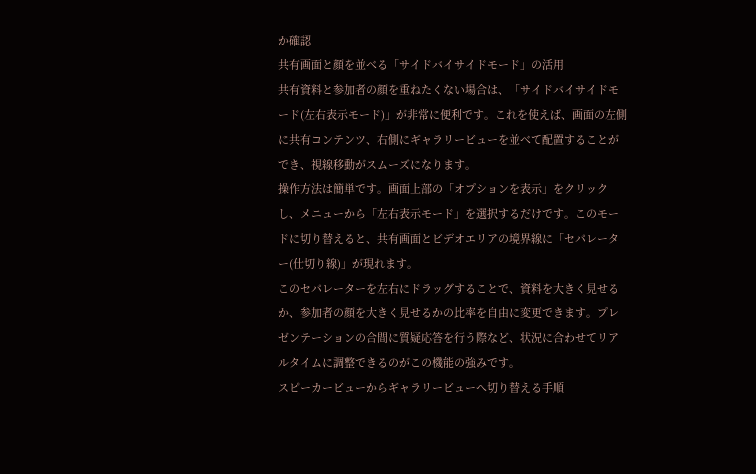か確認
共有画面と顔を並べる「サイドバイサイドモード」の活用
共有資料と参加者の顔を重ねたくない場合は、「サイドバイサイドモード(左右表示モード)」が非常に便利です。これを使えば、画面の左側に共有コンテンツ、右側にギャラリービューを並べて配置することができ、視線移動がスムーズになります。
操作方法は簡単です。画面上部の「オプションを表示」をクリックし、メニューから「左右表示モード」を選択するだけです。このモードに切り替えると、共有画面とビデオエリアの境界線に「セパレーター(仕切り線)」が現れます。
このセパレーターを左右にドラッグすることで、資料を大きく見せるか、参加者の顔を大きく見せるかの比率を自由に変更できます。プレゼンテーションの合間に質疑応答を行う際など、状況に合わせてリアルタイムに調整できるのがこの機能の強みです。
スピーカービューからギャラリービューへ切り替える手順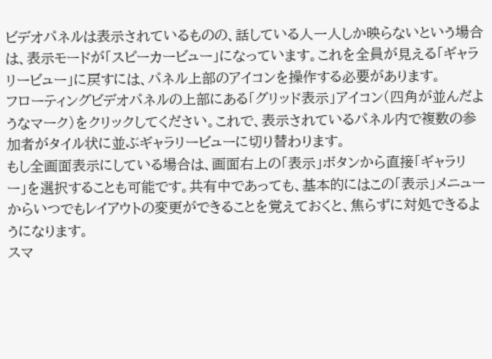ビデオパネルは表示されているものの、話している人一人しか映らないという場合は、表示モードが「スピーカービュー」になっています。これを全員が見える「ギャラリービュー」に戻すには、パネル上部のアイコンを操作する必要があります。
フローティングビデオパネルの上部にある「グリッド表示」アイコン(四角が並んだようなマーク)をクリックしてください。これで、表示されているパネル内で複数の参加者がタイル状に並ぶギャラリービューに切り替わります。
もし全画面表示にしている場合は、画面右上の「表示」ボタンから直接「ギャラリー」を選択することも可能です。共有中であっても、基本的にはこの「表示」メニューからいつでもレイアウトの変更ができることを覚えておくと、焦らずに対処できるようになります。
スマ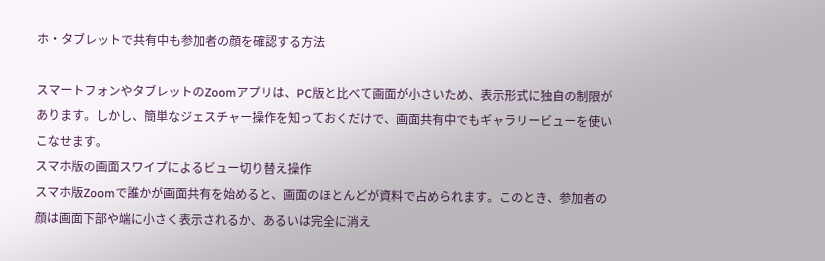ホ・タブレットで共有中も参加者の顔を確認する方法

スマートフォンやタブレットのZoomアプリは、PC版と比べて画面が小さいため、表示形式に独自の制限があります。しかし、簡単なジェスチャー操作を知っておくだけで、画面共有中でもギャラリービューを使いこなせます。
スマホ版の画面スワイプによるビュー切り替え操作
スマホ版Zoomで誰かが画面共有を始めると、画面のほとんどが資料で占められます。このとき、参加者の顔は画面下部や端に小さく表示されるか、あるいは完全に消え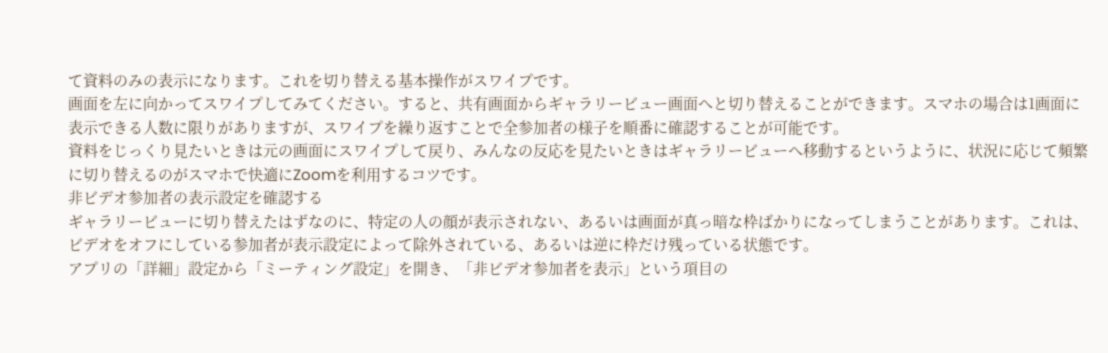て資料のみの表示になります。これを切り替える基本操作がスワイプです。
画面を左に向かってスワイプしてみてください。すると、共有画面からギャラリービュー画面へと切り替えることができます。スマホの場合は1画面に表示できる人数に限りがありますが、スワイプを繰り返すことで全参加者の様子を順番に確認することが可能です。
資料をじっくり見たいときは元の画面にスワイプして戻り、みんなの反応を見たいときはギャラリービューへ移動するというように、状況に応じて頻繁に切り替えるのがスマホで快適にZoomを利用するコツです。
非ビデオ参加者の表示設定を確認する
ギャラリービューに切り替えたはずなのに、特定の人の顔が表示されない、あるいは画面が真っ暗な枠ばかりになってしまうことがあります。これは、ビデオをオフにしている参加者が表示設定によって除外されている、あるいは逆に枠だけ残っている状態です。
アプリの「詳細」設定から「ミーティング設定」を開き、「非ビデオ参加者を表示」という項目の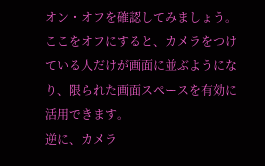オン・オフを確認してみましょう。ここをオフにすると、カメラをつけている人だけが画面に並ぶようになり、限られた画面スペースを有効に活用できます。
逆に、カメラ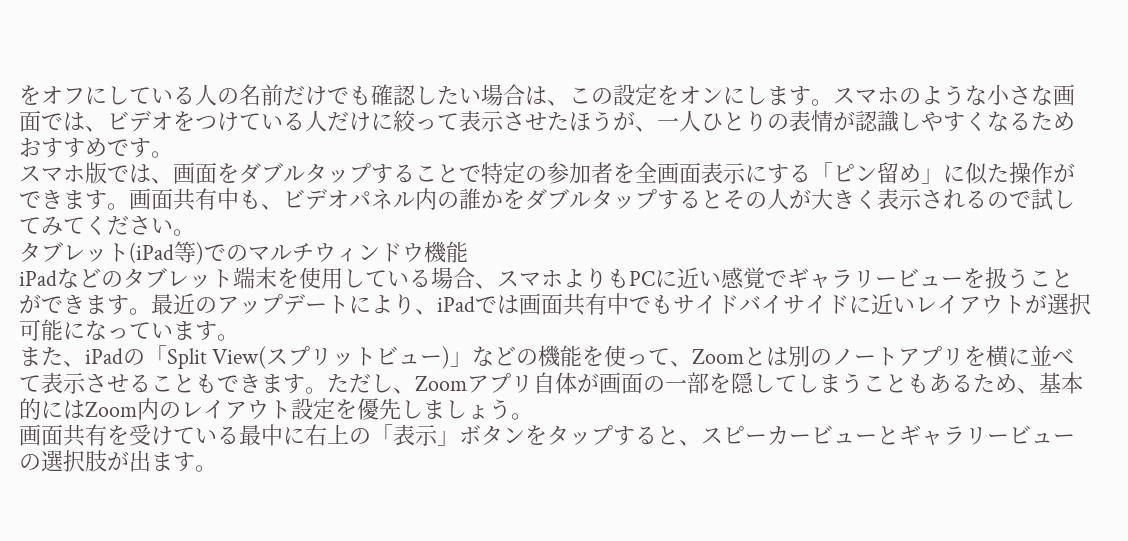をオフにしている人の名前だけでも確認したい場合は、この設定をオンにします。スマホのような小さな画面では、ビデオをつけている人だけに絞って表示させたほうが、一人ひとりの表情が認識しやすくなるためおすすめです。
スマホ版では、画面をダブルタップすることで特定の参加者を全画面表示にする「ピン留め」に似た操作ができます。画面共有中も、ビデオパネル内の誰かをダブルタップするとその人が大きく表示されるので試してみてください。
タブレット(iPad等)でのマルチウィンドウ機能
iPadなどのタブレット端末を使用している場合、スマホよりもPCに近い感覚でギャラリービューを扱うことができます。最近のアップデートにより、iPadでは画面共有中でもサイドバイサイドに近いレイアウトが選択可能になっています。
また、iPadの「Split View(スプリットビュー)」などの機能を使って、Zoomとは別のノートアプリを横に並べて表示させることもできます。ただし、Zoomアプリ自体が画面の一部を隠してしまうこともあるため、基本的にはZoom内のレイアウト設定を優先しましょう。
画面共有を受けている最中に右上の「表示」ボタンをタップすると、スピーカービューとギャラリービューの選択肢が出ます。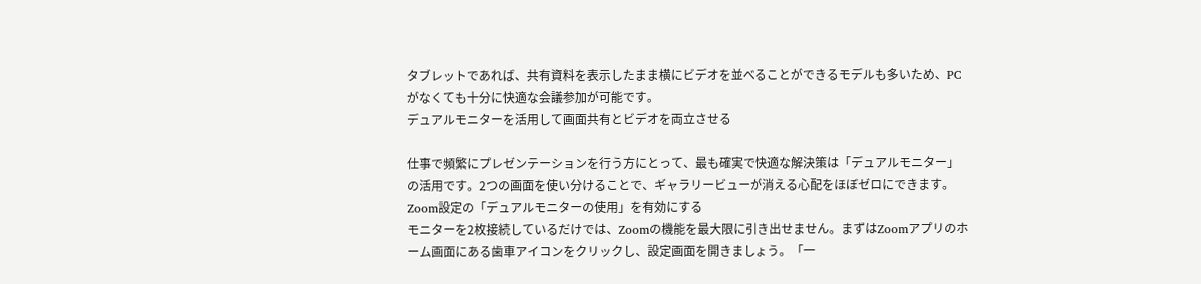タブレットであれば、共有資料を表示したまま横にビデオを並べることができるモデルも多いため、PCがなくても十分に快適な会議参加が可能です。
デュアルモニターを活用して画面共有とビデオを両立させる

仕事で頻繁にプレゼンテーションを行う方にとって、最も確実で快適な解決策は「デュアルモニター」の活用です。2つの画面を使い分けることで、ギャラリービューが消える心配をほぼゼロにできます。
Zoom設定の「デュアルモニターの使用」を有効にする
モニターを2枚接続しているだけでは、Zoomの機能を最大限に引き出せません。まずはZoomアプリのホーム画面にある歯車アイコンをクリックし、設定画面を開きましょう。「一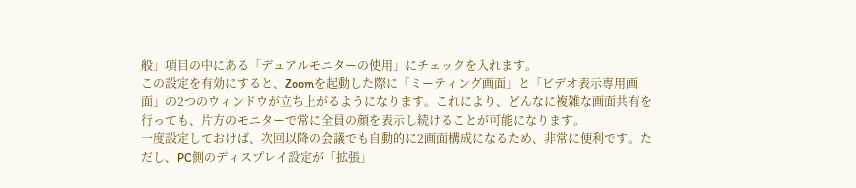般」項目の中にある「デュアルモニターの使用」にチェックを入れます。
この設定を有効にすると、Zoomを起動した際に「ミーティング画面」と「ビデオ表示専用画面」の2つのウィンドウが立ち上がるようになります。これにより、どんなに複雑な画面共有を行っても、片方のモニターで常に全員の顔を表示し続けることが可能になります。
一度設定しておけば、次回以降の会議でも自動的に2画面構成になるため、非常に便利です。ただし、PC側のディスプレイ設定が「拡張」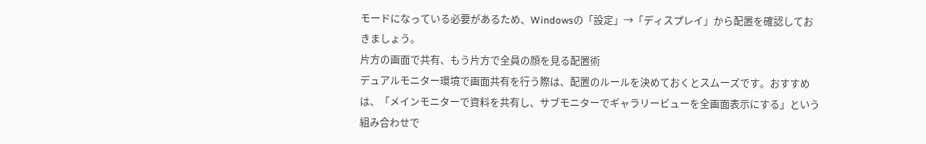モードになっている必要があるため、Windowsの「設定」→「ディスプレイ」から配置を確認しておきましょう。
片方の画面で共有、もう片方で全員の顔を見る配置術
デュアルモニター環境で画面共有を行う際は、配置のルールを決めておくとスムーズです。おすすめは、「メインモニターで資料を共有し、サブモニターでギャラリービューを全画面表示にする」という組み合わせで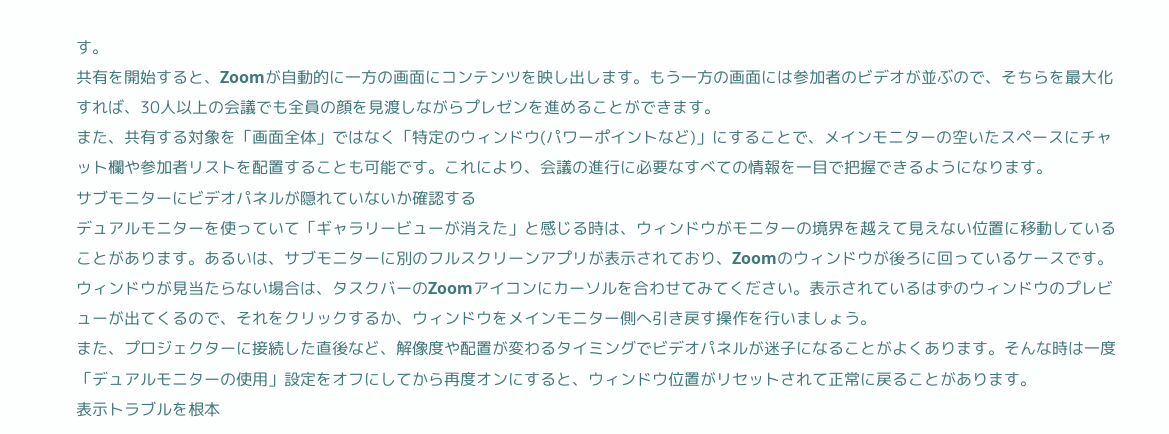す。
共有を開始すると、Zoomが自動的に一方の画面にコンテンツを映し出します。もう一方の画面には参加者のビデオが並ぶので、そちらを最大化すれば、30人以上の会議でも全員の顔を見渡しながらプレゼンを進めることができます。
また、共有する対象を「画面全体」ではなく「特定のウィンドウ(パワーポイントなど)」にすることで、メインモニターの空いたスペースにチャット欄や参加者リストを配置することも可能です。これにより、会議の進行に必要なすべての情報を一目で把握できるようになります。
サブモニターにビデオパネルが隠れていないか確認する
デュアルモニターを使っていて「ギャラリービューが消えた」と感じる時は、ウィンドウがモニターの境界を越えて見えない位置に移動していることがあります。あるいは、サブモニターに別のフルスクリーンアプリが表示されており、Zoomのウィンドウが後ろに回っているケースです。
ウィンドウが見当たらない場合は、タスクバーのZoomアイコンにカーソルを合わせてみてください。表示されているはずのウィンドウのプレビューが出てくるので、それをクリックするか、ウィンドウをメインモニター側へ引き戻す操作を行いましょう。
また、プロジェクターに接続した直後など、解像度や配置が変わるタイミングでビデオパネルが迷子になることがよくあります。そんな時は一度「デュアルモニターの使用」設定をオフにしてから再度オンにすると、ウィンドウ位置がリセットされて正常に戻ることがあります。
表示トラブルを根本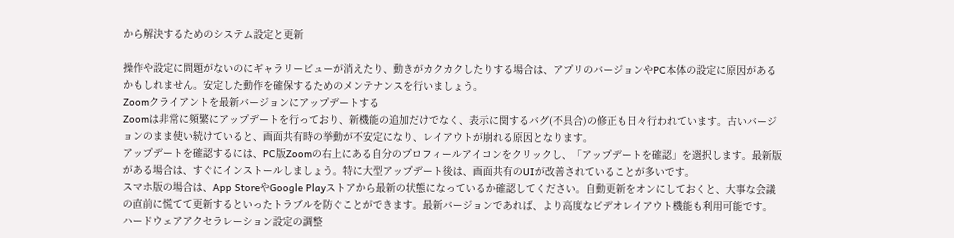から解決するためのシステム設定と更新

操作や設定に問題がないのにギャラリービューが消えたり、動きがカクカクしたりする場合は、アプリのバージョンやPC本体の設定に原因があるかもしれません。安定した動作を確保するためのメンテナンスを行いましょう。
Zoomクライアントを最新バージョンにアップデートする
Zoomは非常に頻繁にアップデートを行っており、新機能の追加だけでなく、表示に関するバグ(不具合)の修正も日々行われています。古いバージョンのまま使い続けていると、画面共有時の挙動が不安定になり、レイアウトが崩れる原因となります。
アップデートを確認するには、PC版Zoomの右上にある自分のプロフィールアイコンをクリックし、「アップデートを確認」を選択します。最新版がある場合は、すぐにインストールしましょう。特に大型アップデート後は、画面共有のUIが改善されていることが多いです。
スマホ版の場合は、App StoreやGoogle Playストアから最新の状態になっているか確認してください。自動更新をオンにしておくと、大事な会議の直前に慌てて更新するといったトラブルを防ぐことができます。最新バージョンであれば、より高度なビデオレイアウト機能も利用可能です。
ハードウェアアクセラレーション設定の調整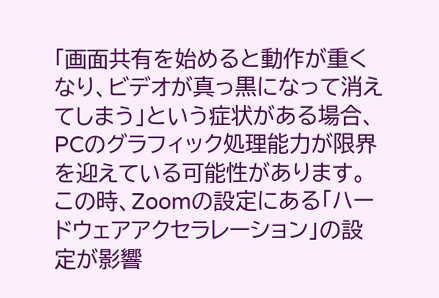「画面共有を始めると動作が重くなり、ビデオが真っ黒になって消えてしまう」という症状がある場合、PCのグラフィック処理能力が限界を迎えている可能性があります。この時、Zoomの設定にある「ハードウェアアクセラレーション」の設定が影響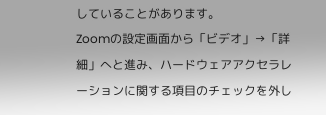していることがあります。
Zoomの設定画面から「ビデオ」→「詳細」へと進み、ハードウェアアクセラレーションに関する項目のチェックを外し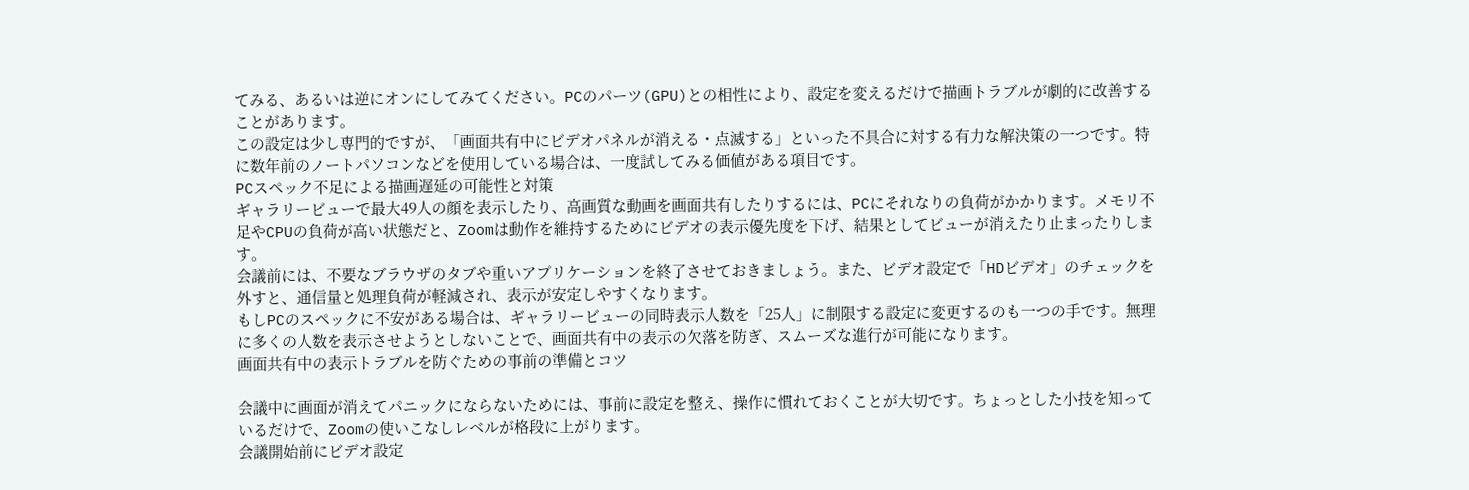てみる、あるいは逆にオンにしてみてください。PCのパーツ(GPU)との相性により、設定を変えるだけで描画トラブルが劇的に改善することがあります。
この設定は少し専門的ですが、「画面共有中にビデオパネルが消える・点滅する」といった不具合に対する有力な解決策の一つです。特に数年前のノートパソコンなどを使用している場合は、一度試してみる価値がある項目です。
PCスペック不足による描画遅延の可能性と対策
ギャラリービューで最大49人の顔を表示したり、高画質な動画を画面共有したりするには、PCにそれなりの負荷がかかります。メモリ不足やCPUの負荷が高い状態だと、Zoomは動作を維持するためにビデオの表示優先度を下げ、結果としてビューが消えたり止まったりします。
会議前には、不要なブラウザのタブや重いアプリケーションを終了させておきましょう。また、ビデオ設定で「HDビデオ」のチェックを外すと、通信量と処理負荷が軽減され、表示が安定しやすくなります。
もしPCのスペックに不安がある場合は、ギャラリービューの同時表示人数を「25人」に制限する設定に変更するのも一つの手です。無理に多くの人数を表示させようとしないことで、画面共有中の表示の欠落を防ぎ、スムーズな進行が可能になります。
画面共有中の表示トラブルを防ぐための事前の準備とコツ

会議中に画面が消えてパニックにならないためには、事前に設定を整え、操作に慣れておくことが大切です。ちょっとした小技を知っているだけで、Zoomの使いこなしレベルが格段に上がります。
会議開始前にビデオ設定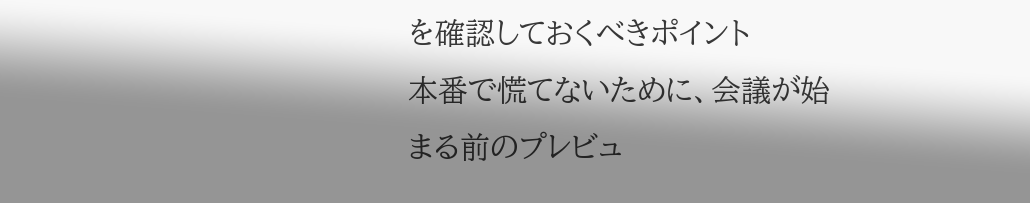を確認しておくべきポイント
本番で慌てないために、会議が始まる前のプレビュ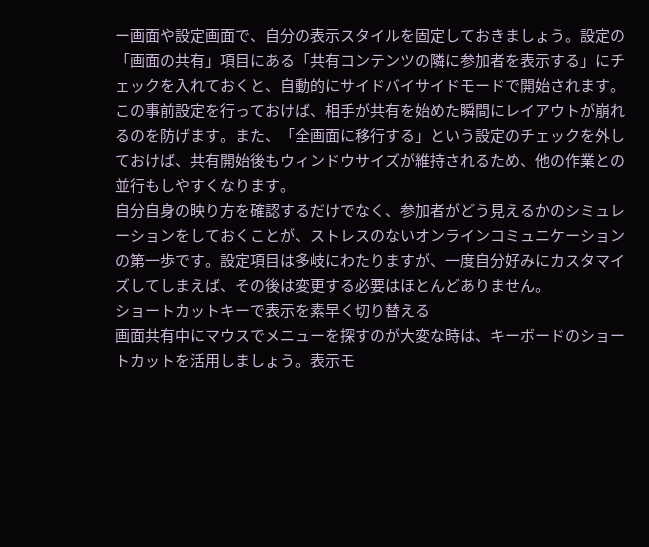ー画面や設定画面で、自分の表示スタイルを固定しておきましょう。設定の「画面の共有」項目にある「共有コンテンツの隣に参加者を表示する」にチェックを入れておくと、自動的にサイドバイサイドモードで開始されます。
この事前設定を行っておけば、相手が共有を始めた瞬間にレイアウトが崩れるのを防げます。また、「全画面に移行する」という設定のチェックを外しておけば、共有開始後もウィンドウサイズが維持されるため、他の作業との並行もしやすくなります。
自分自身の映り方を確認するだけでなく、参加者がどう見えるかのシミュレーションをしておくことが、ストレスのないオンラインコミュニケーションの第一歩です。設定項目は多岐にわたりますが、一度自分好みにカスタマイズしてしまえば、その後は変更する必要はほとんどありません。
ショートカットキーで表示を素早く切り替える
画面共有中にマウスでメニューを探すのが大変な時は、キーボードのショートカットを活用しましょう。表示モ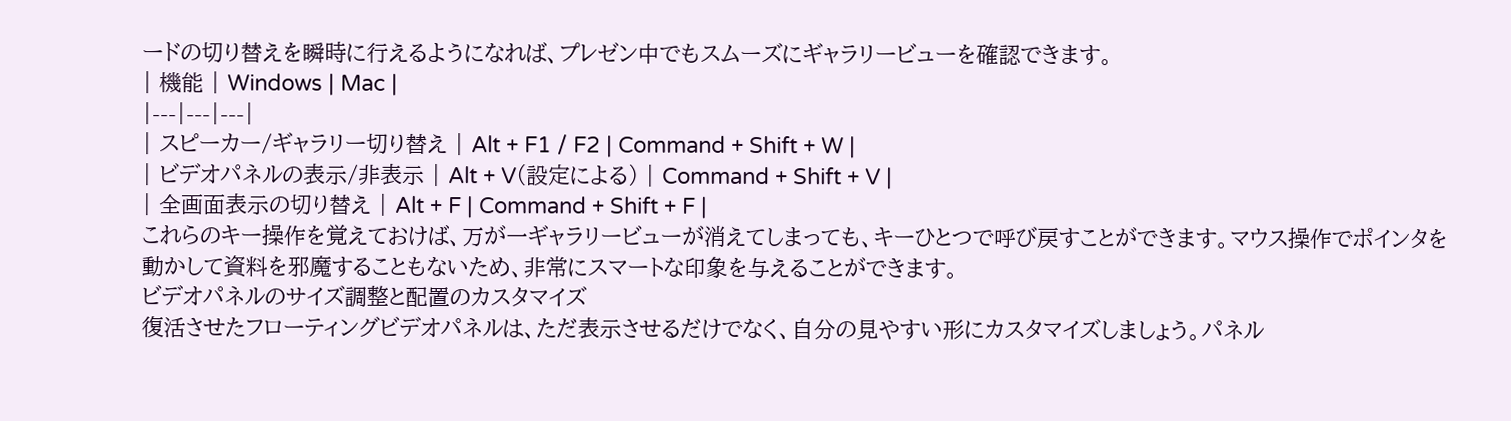ードの切り替えを瞬時に行えるようになれば、プレゼン中でもスムーズにギャラリービューを確認できます。
| 機能 | Windows | Mac |
|---|---|---|
| スピーカー/ギャラリー切り替え | Alt + F1 / F2 | Command + Shift + W |
| ビデオパネルの表示/非表示 | Alt + V(設定による) | Command + Shift + V |
| 全画面表示の切り替え | Alt + F | Command + Shift + F |
これらのキー操作を覚えておけば、万が一ギャラリービューが消えてしまっても、キーひとつで呼び戻すことができます。マウス操作でポインタを動かして資料を邪魔することもないため、非常にスマートな印象を与えることができます。
ビデオパネルのサイズ調整と配置のカスタマイズ
復活させたフローティングビデオパネルは、ただ表示させるだけでなく、自分の見やすい形にカスタマイズしましょう。パネル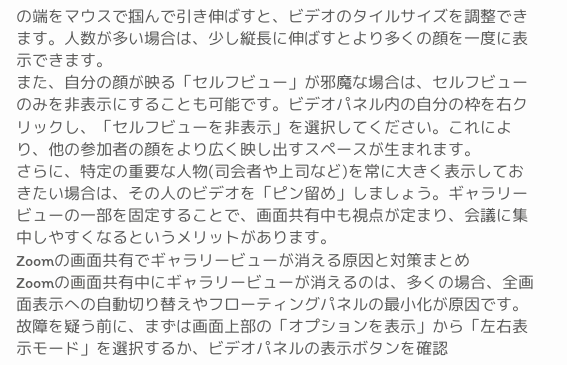の端をマウスで掴んで引き伸ばすと、ビデオのタイルサイズを調整できます。人数が多い場合は、少し縦長に伸ばすとより多くの顔を一度に表示できます。
また、自分の顔が映る「セルフビュー」が邪魔な場合は、セルフビューのみを非表示にすることも可能です。ビデオパネル内の自分の枠を右クリックし、「セルフビューを非表示」を選択してください。これにより、他の参加者の顔をより広く映し出すスペースが生まれます。
さらに、特定の重要な人物(司会者や上司など)を常に大きく表示しておきたい場合は、その人のビデオを「ピン留め」しましょう。ギャラリービューの一部を固定することで、画面共有中も視点が定まり、会議に集中しやすくなるというメリットがあります。
Zoomの画面共有でギャラリービューが消える原因と対策まとめ
Zoomの画面共有中にギャラリービューが消えるのは、多くの場合、全画面表示への自動切り替えやフローティングパネルの最小化が原因です。故障を疑う前に、まずは画面上部の「オプションを表示」から「左右表示モード」を選択するか、ビデオパネルの表示ボタンを確認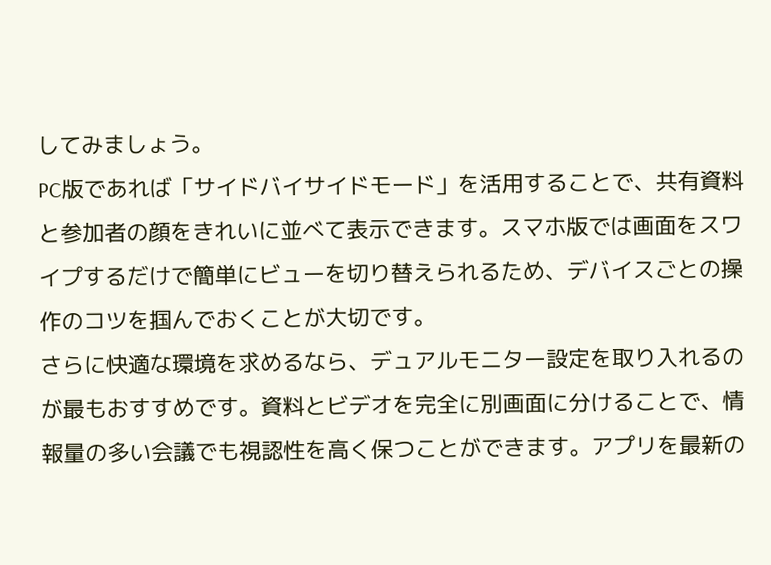してみましょう。
PC版であれば「サイドバイサイドモード」を活用することで、共有資料と参加者の顔をきれいに並べて表示できます。スマホ版では画面をスワイプするだけで簡単にビューを切り替えられるため、デバイスごとの操作のコツを掴んでおくことが大切です。
さらに快適な環境を求めるなら、デュアルモニター設定を取り入れるのが最もおすすめです。資料とビデオを完全に別画面に分けることで、情報量の多い会議でも視認性を高く保つことができます。アプリを最新の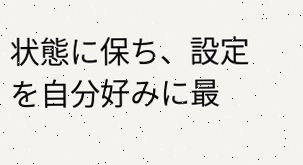状態に保ち、設定を自分好みに最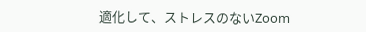適化して、ストレスのないZoom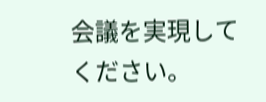会議を実現してください。